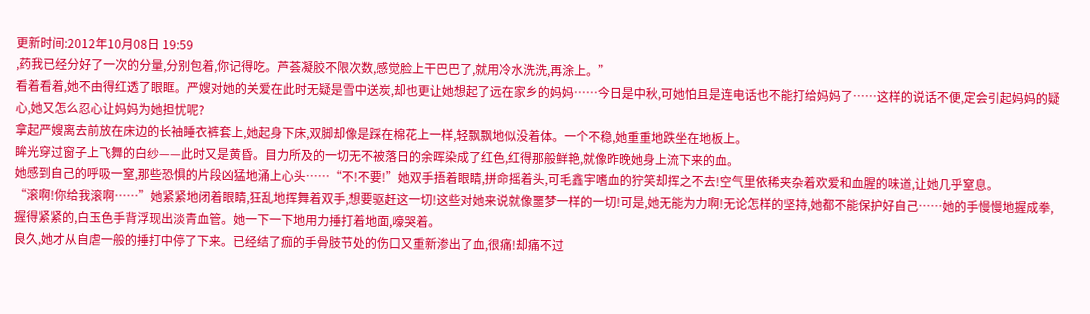更新时间:2012年10月08日 19:59
,药我已经分好了一次的分量,分别包着,你记得吃。芦荟凝胶不限次数,感觉脸上干巴巴了,就用冷水洗洗,再涂上。”
看着看着,她不由得红透了眼眶。严嫂对她的关爱在此时无疑是雪中送炭,却也更让她想起了远在家乡的妈妈……今日是中秋,可她怕且是连电话也不能打给妈妈了……这样的说话不便,定会引起妈妈的疑心,她又怎么忍心让妈妈为她担忧呢?
拿起严嫂离去前放在床边的长袖睡衣裤套上,她起身下床,双脚却像是踩在棉花上一样,轻飘飘地似没着体。一个不稳,她重重地跌坐在地板上。
眸光穿过窗子上飞舞的白纱——此时又是黄昏。目力所及的一切无不被落日的余晖染成了红色,红得那般鲜艳,就像昨晚她身上流下来的血。
她感到自己的呼吸一窒,那些恐惧的片段凶猛地涌上心头……“不!不要!”她双手捂着眼睛,拼命摇着头,可毛鑫宇嗜血的狞笑却挥之不去!空气里依稀夹杂着欢爱和血腥的味道,让她几乎窒息。
“滚啊!你给我滚啊……”她紧紧地闭着眼睛,狂乱地挥舞着双手,想要驱赶这一切!这些对她来说就像噩梦一样的一切!可是,她无能为力啊!无论怎样的坚持,她都不能保护好自己……她的手慢慢地握成拳,握得紧紧的,白玉色手背浮现出淡青血管。她一下一下地用力捶打着地面,嚎哭着。
良久,她才从自虐一般的捶打中停了下来。已经结了痂的手骨肢节处的伤口又重新渗出了血,很痛!却痛不过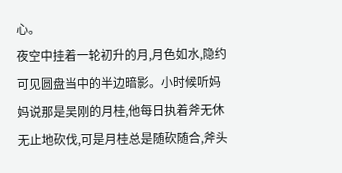心。
夜空中挂着一轮初升的月,月色如水,隐约可见圆盘当中的半边暗影。小时候听妈妈说那是吴刚的月桂,他每日执着斧无休无止地砍伐,可是月桂总是随砍随合,斧头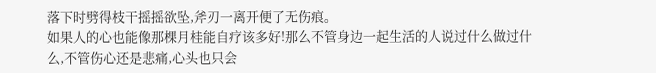落下时劈得枝干摇摇欲坠,斧刃一离开便了无伤痕。
如果人的心也能像那棵月桂能自疗该多好!那么不管身边一起生活的人说过什么做过什么,不管伤心还是悲痛,心头也只会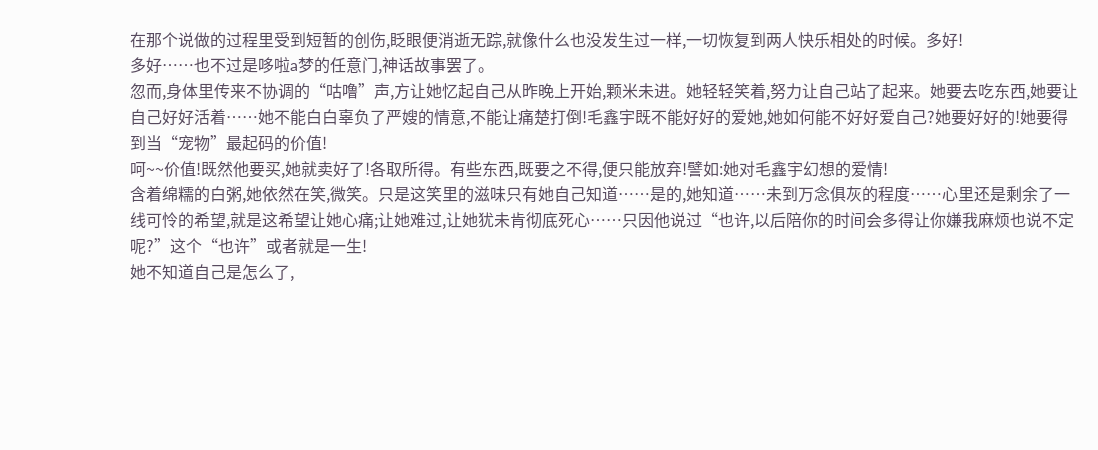在那个说做的过程里受到短暂的创伤,眨眼便消逝无踪,就像什么也没发生过一样,一切恢复到两人快乐相处的时候。多好!
多好……也不过是哆啦a梦的任意门,神话故事罢了。
忽而,身体里传来不协调的“咕噜”声,方让她忆起自己从昨晚上开始,颗米未进。她轻轻笑着,努力让自己站了起来。她要去吃东西,她要让自己好好活着……她不能白白辜负了严嫂的情意,不能让痛楚打倒!毛鑫宇既不能好好的爱她,她如何能不好好爱自己?她要好好的!她要得到当“宠物”最起码的价值!
呵~~价值!既然他要买,她就卖好了!各取所得。有些东西,既要之不得,便只能放弃!譬如:她对毛鑫宇幻想的爱情!
含着绵糯的白粥,她依然在笑,微笑。只是这笑里的滋味只有她自己知道……是的,她知道……未到万念俱灰的程度……心里还是剩余了一线可怜的希望,就是这希望让她心痛;让她难过,让她犹未肯彻底死心……只因他说过“也许,以后陪你的时间会多得让你嫌我麻烦也说不定呢?”这个“也许”或者就是一生!
她不知道自己是怎么了,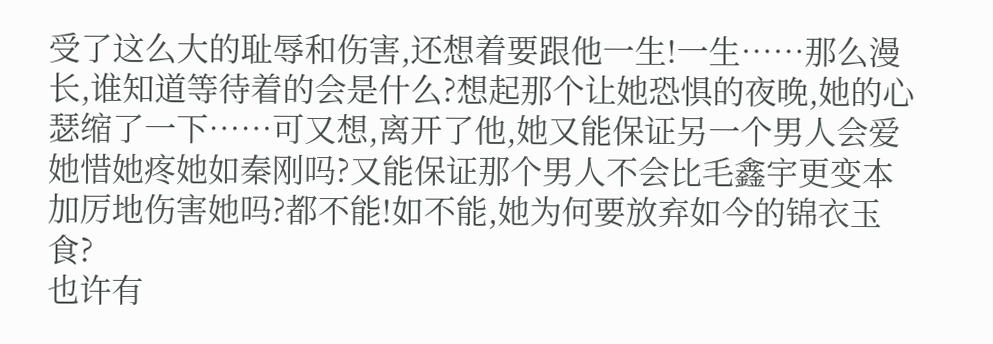受了这么大的耻辱和伤害,还想着要跟他一生!一生……那么漫长,谁知道等待着的会是什么?想起那个让她恐惧的夜晚,她的心瑟缩了一下……可又想,离开了他,她又能保证另一个男人会爱她惜她疼她如秦刚吗?又能保证那个男人不会比毛鑫宇更变本加厉地伤害她吗?都不能!如不能,她为何要放弃如今的锦衣玉食?
也许有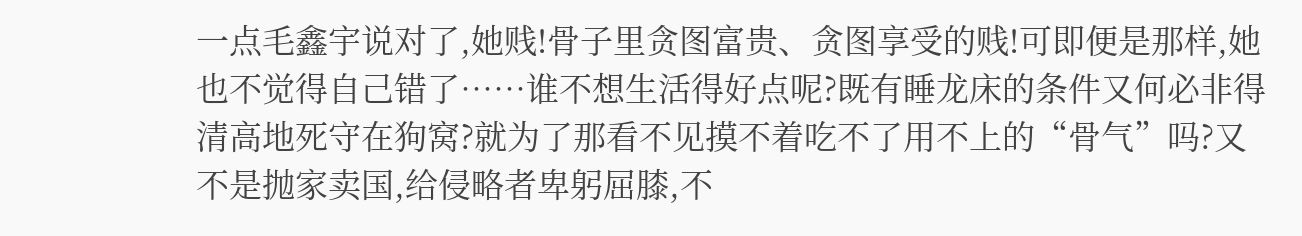一点毛鑫宇说对了,她贱!骨子里贪图富贵、贪图享受的贱!可即便是那样,她也不觉得自己错了……谁不想生活得好点呢?既有睡龙床的条件又何必非得清高地死守在狗窝?就为了那看不见摸不着吃不了用不上的“骨气”吗?又不是抛家卖国,给侵略者卑躬屈膝,不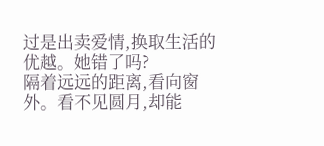过是出卖爱情,换取生活的优越。她错了吗?
隔着远远的距离,看向窗外。看不见圆月,却能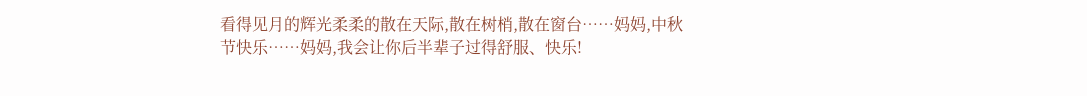看得见月的辉光柔柔的散在天际,散在树梢,散在窗台……妈妈,中秋节快乐……妈妈,我会让你后半辈子过得舒服、快乐!